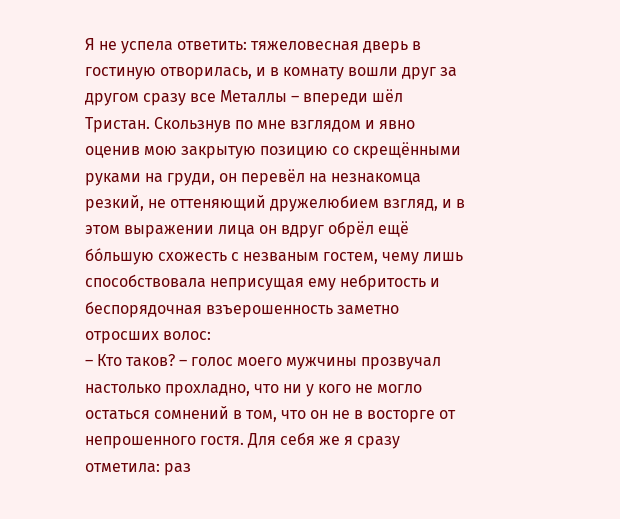Я не успела ответить: тяжеловесная дверь в гостиную отворилась, и в комнату вошли друг за другом сразу все Металлы – впереди шёл Тристан. Скользнув по мне взглядом и явно оценив мою закрытую позицию со скрещёнными руками на груди, он перевёл на незнакомца резкий, не оттеняющий дружелюбием взгляд, и в этом выражении лица он вдруг обрёл ещё бо́льшую схожесть с незваным гостем, чему лишь способствовала неприсущая ему небритость и беспорядочная взъерошенность заметно отросших волос:
– Кто таков? – голос моего мужчины прозвучал настолько прохладно, что ни у кого не могло остаться сомнений в том, что он не в восторге от непрошенного гостя. Для себя же я сразу отметила: раз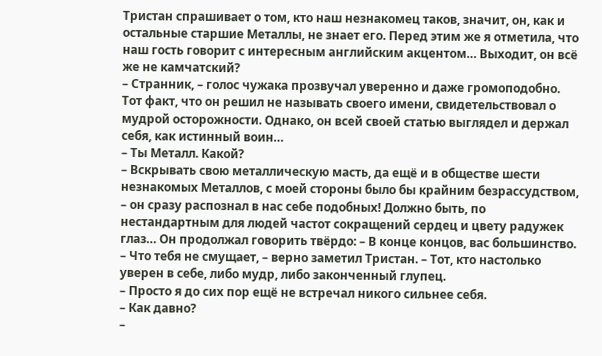Тристан спрашивает о том, кто наш незнакомец таков, значит, он, как и остальные старшие Металлы, не знает его. Перед этим же я отметила, что наш гость говорит с интересным английским акцентом… Выходит, он всё же не камчатский?
– Странник, – голос чужака прозвучал уверенно и даже громоподобно. Тот факт, что он решил не называть своего имени, свидетельствовал о мудрой осторожности. Однако, он всей своей статью выглядел и держал себя, как истинный воин…
– Ты Металл. Какой?
– Вскрывать свою металлическую масть, да ещё и в обществе шести незнакомых Металлов, с моей стороны было бы крайним безрассудством, – он сразу распознал в нас себе подобных! Должно быть, по нестандартным для людей частот сокращений сердец и цвету радужек глаз… Он продолжал говорить твёрдо: – В конце концов, вас большинство.
– Что тебя не смущает, – верно заметил Тристан. – Тот, кто настолько уверен в себе, либо мудр, либо законченный глупец.
– Просто я до сих пор ещё не встречал никого сильнее себя.
– Как давно?
–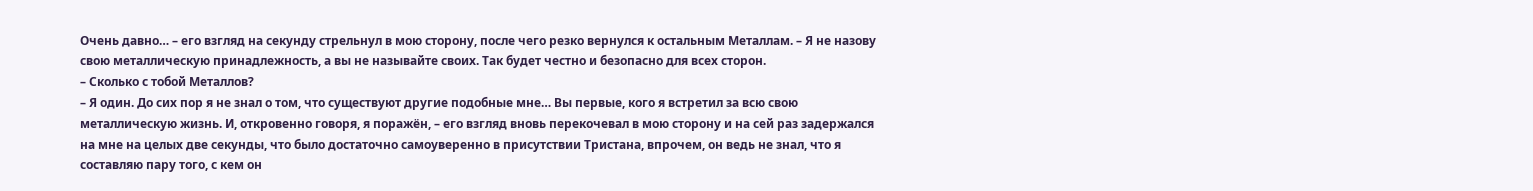Очень давно… – его взгляд на секунду стрельнул в мою сторону, после чего резко вернулся к остальным Металлам. – Я не назову свою металлическую принадлежность, а вы не называйте своих. Так будет честно и безопасно для всех сторон.
– Сколько с тобой Металлов?
– Я один. До сих пор я не знал о том, что существуют другие подобные мне… Вы первые, кого я встретил за всю свою металлическую жизнь. И, откровенно говоря, я поражён, – его взгляд вновь перекочевал в мою сторону и на сей раз задержался на мне на целых две секунды, что было достаточно самоуверенно в присутствии Тристана, впрочем, он ведь не знал, что я составляю пару того, с кем он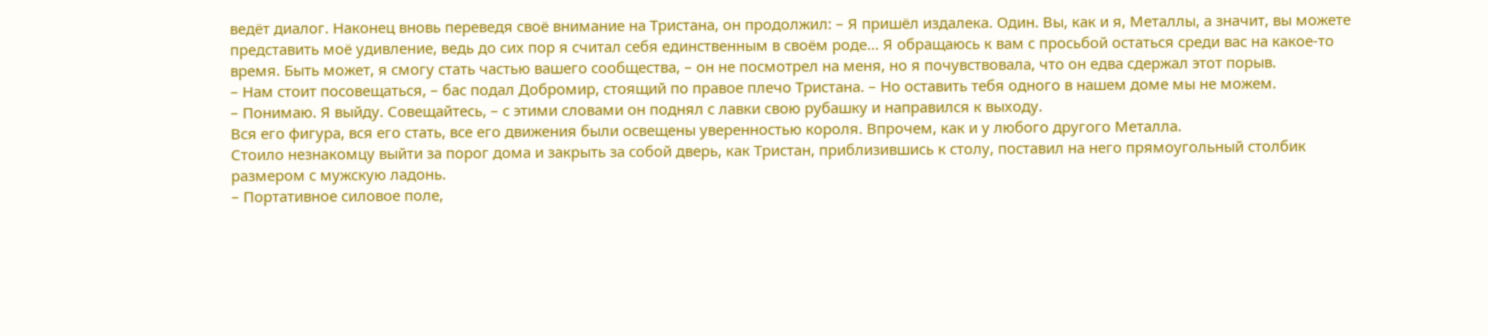ведёт диалог. Наконец вновь переведя своё внимание на Тристана, он продолжил: – Я пришёл издалека. Один. Вы, как и я, Металлы, а значит, вы можете представить моё удивление, ведь до сих пор я считал себя единственным в своём роде… Я обращаюсь к вам с просьбой остаться среди вас на какое-то время. Быть может, я смогу стать частью вашего сообщества, – он не посмотрел на меня, но я почувствовала, что он едва сдержал этот порыв.
– Нам стоит посовещаться, – бас подал Добромир, стоящий по правое плечо Тристана. – Но оставить тебя одного в нашем доме мы не можем.
– Понимаю. Я выйду. Совещайтесь, – с этими словами он поднял с лавки свою рубашку и направился к выходу.
Вся его фигура, вся его стать, все его движения были освещены уверенностью короля. Впрочем, как и у любого другого Металла.
Стоило незнакомцу выйти за порог дома и закрыть за собой дверь, как Тристан, приблизившись к столу, поставил на него прямоугольный столбик размером с мужскую ладонь.
– Портативное силовое поле,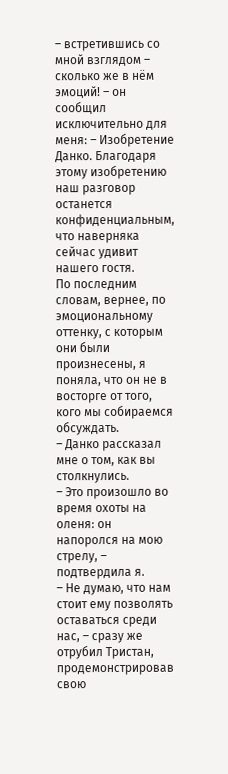– встретившись со мной взглядом – сколько же в нём эмоций! – он сообщил исключительно для меня: – Изобретение Данко. Благодаря этому изобретению наш разговор останется конфиденциальным, что наверняка сейчас удивит нашего гостя.
По последним словам, вернее, по эмоциональному оттенку, с которым они были произнесены, я поняла, что он не в восторге от того, кого мы собираемся обсуждать.
– Данко рассказал мне о том, как вы столкнулись.
– Это произошло во время охоты на оленя: он напоролся на мою стрелу, – подтвердила я.
– Не думаю, что нам стоит ему позволять оставаться среди нас, – сразу же отрубил Тристан, продемонстрировав свою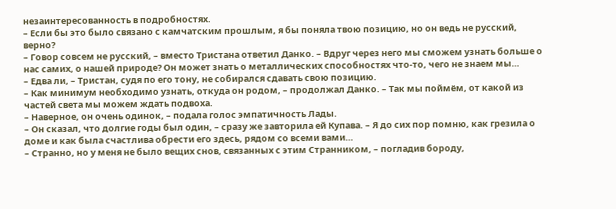незаинтересованность в подробностях.
– Если бы это было связано с камчатским прошлым, я бы поняла твою позицию, но он ведь не русский, верно?
– Говор совсем не русский, – вместо Тристана ответил Данко. – Вдруг через него мы сможем узнать больше о нас самих, о нашей природе? Он может знать о металлических способностях что-то, чего не знаем мы…
– Едва ли, – Тристан, судя по его тону, не собирался сдавать свою позицию.
– Как минимум необходимо узнать, откуда он родом, – продолжал Данко. – Так мы поймём, от какой из частей света мы можем ждать подвоха.
– Наверное, он очень одинок, – подала голос эмпатичность Лады.
– Он сказал, что долгие годы был один, – сразу же завторила ей Купава. – Я до сих пор помню, как грезила о доме и как была счастлива обрести его здесь, рядом со всеми вами…
– Странно, но у меня не было вещих снов, связанных с этим Странником, – погладив бороду,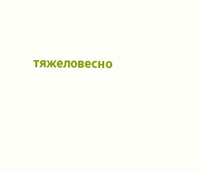тяжеловесно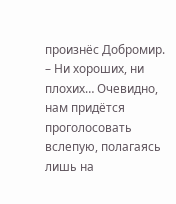произнёс Добромир. – Ни хороших, ни плохих… Очевидно, нам придётся проголосовать вслепую, полагаясь лишь на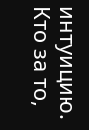интуицию. Кто за то,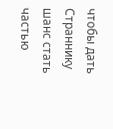чтобы дать Страннику шанс стать частью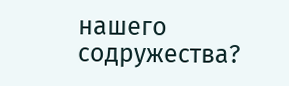нашего содружества?